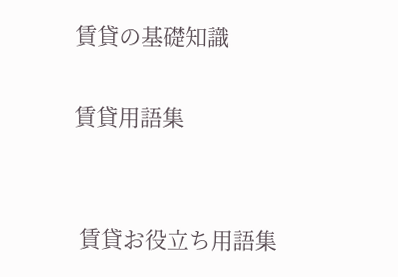賃貸の基礎知識

賃貸用語集


 賃貸お役立ち用語集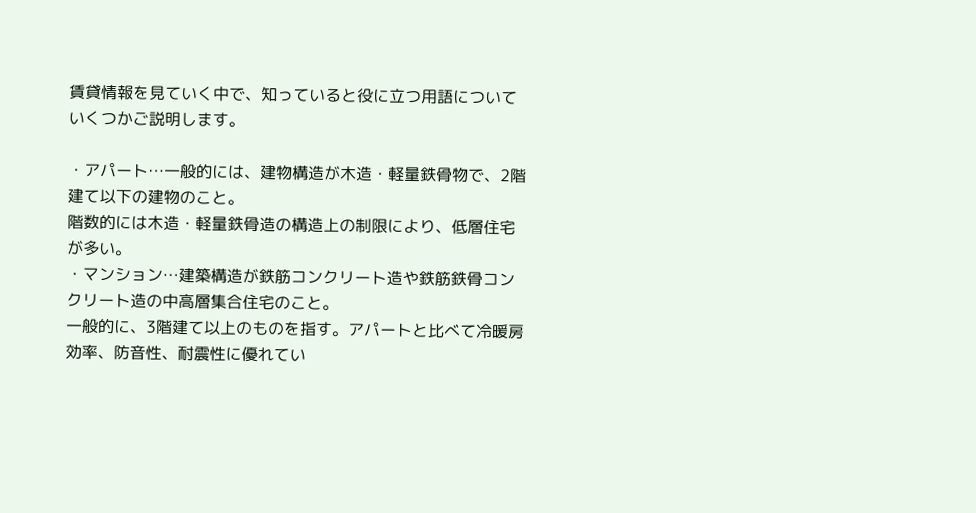賃貸情報を見ていく中で、知っていると役に立つ用語についていくつかご説明します。

・アパート…一般的には、建物構造が木造・軽量鉄骨物で、2階建て以下の建物のこと。
階数的には木造・軽量鉄骨造の構造上の制限により、低層住宅が多い。
・マンション…建築構造が鉄筋コンクリート造や鉄筋鉄骨コンクリート造の中高層集合住宅のこと。
一般的に、3階建て以上のものを指す。アパートと比べて冷暖房効率、防音性、耐震性に優れてい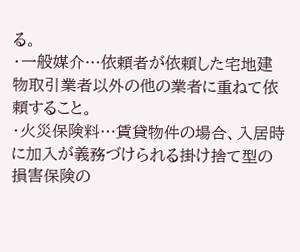る。
・一般媒介…依頼者が依頼した宅地建物取引業者以外の他の業者に重ねて依頼すること。
・火災保険料…賃貸物件の場合、入居時に加入が義務づけられる掛け捨て型の損害保険の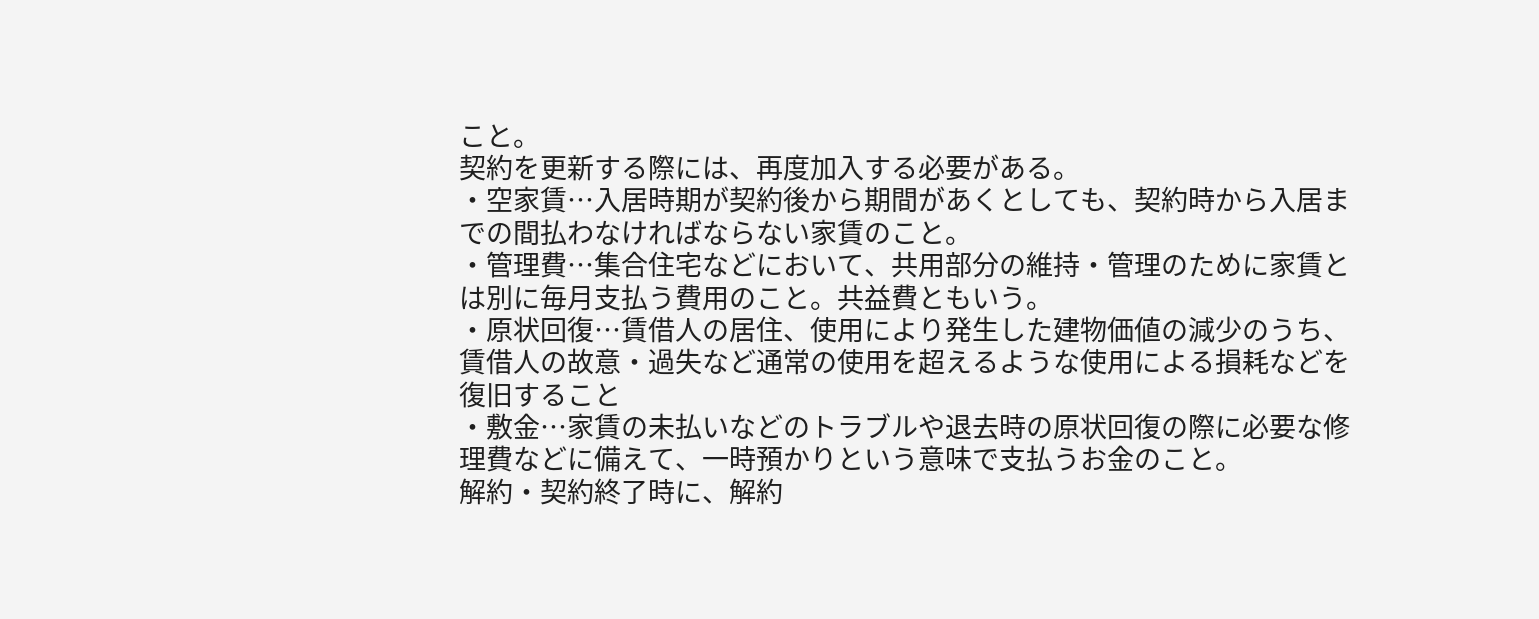こと。
契約を更新する際には、再度加入する必要がある。
・空家賃…入居時期が契約後から期間があくとしても、契約時から入居までの間払わなければならない家賃のこと。
・管理費…集合住宅などにおいて、共用部分の維持・管理のために家賃とは別に毎月支払う費用のこと。共益費ともいう。
・原状回復…賃借人の居住、使用により発生した建物価値の減少のうち、賃借人の故意・過失など通常の使用を超えるような使用による損耗などを復旧すること
・敷金…家賃の未払いなどのトラブルや退去時の原状回復の際に必要な修理費などに備えて、一時預かりという意味で支払うお金のこと。
解約・契約終了時に、解約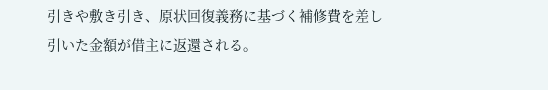引きや敷き引き、原状回復義務に基づく補修費を差し引いた金額が借主に返還される。